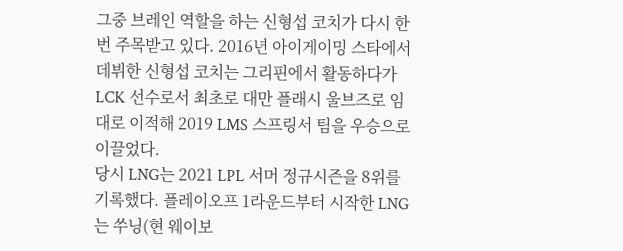그중 브레인 역할을 하는 신형섭 코치가 다시 한번 주목받고 있다. 2016년 아이게이밍 스타에서 데뷔한 신형섭 코치는 그리핀에서 활동하다가 LCK 선수로서 최초로 대만 플래시 울브즈로 임대로 이적해 2019 LMS 스프링서 팀을 우승으로 이끌었다.
당시 LNG는 2021 LPL 서머 정규시즌을 8위를 기록했다. 플레이오프 1라운드부터 시작한 LNG는 쑤닝(현 웨이보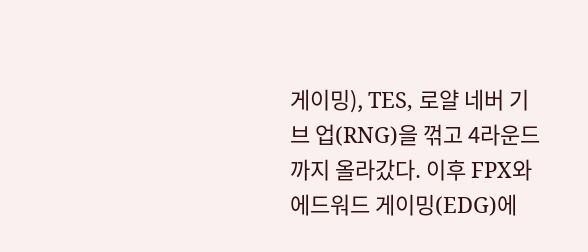게이밍), TES, 로얄 네버 기브 업(RNG)을 꺾고 4라운드까지 올라갔다. 이후 FPX와 에드워드 게이밍(EDG)에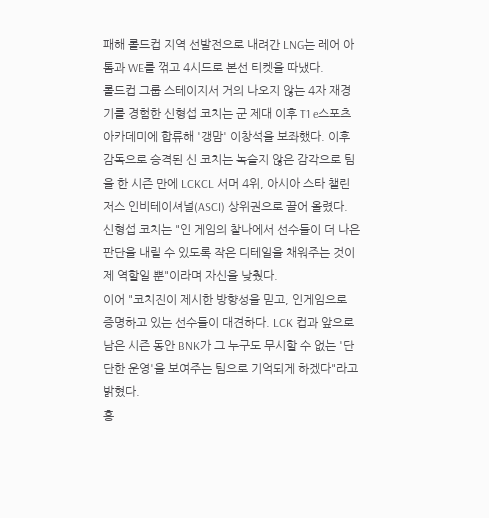패해 롤드컵 지역 선발전으로 내려간 LNG는 레어 아톰과 WE를 꺾고 4시드로 본선 티켓을 따냈다.
롤드컵 그룹 스테이지서 거의 나오지 않는 4자 재경기를 경험한 신형섭 코치는 군 제대 이후 T1 e스포츠 아카데미에 합류해 '갱맘' 이창석을 보좌했다. 이후 감독으로 승격된 신 코치는 녹슬지 않은 감각으로 팀을 한 시즌 만에 LCKCL 서머 4위, 아시아 스타 챌린저스 인비테이셔널(ASCI) 상위권으로 끌어 올렸다.
신형섭 코치는 "인 게임의 찰나에서 선수들이 더 나은 판단을 내릴 수 있도록 작은 디테일을 채워주는 것이 제 역할일 뿐"이라며 자신을 낮췄다.
이어 "코치진이 제시한 방향성을 믿고, 인게임으로 증명하고 있는 선수들이 대견하다. LCK 컵과 앞으로 남은 시즌 동안 BNK가 그 누구도 무시할 수 없는 '단단한 운영'을 보여주는 팀으로 기억되게 하겠다"라고 밝혔다.
홍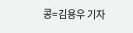콩=김용우 기자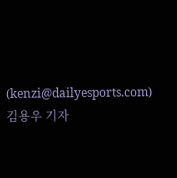(kenzi@dailyesports.com)
김용우 기자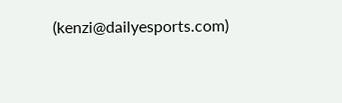(kenzi@dailyesports.com)